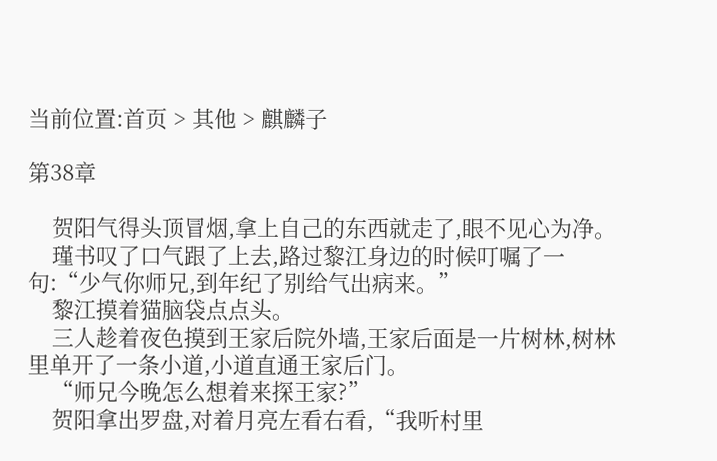当前位置:首页 > 其他 > 麒麟子

第38章

    贺阳气得头顶冒烟,拿上自己的东西就走了,眼不见心为净。
    瑾书叹了口气跟了上去,路过黎江身边的时候叮嘱了一句:“少气你师兄,到年纪了别给气出病来。”
    黎江摸着猫脑袋点点头。
    三人趁着夜色摸到王家后院外墙,王家后面是一片树林,树林里单开了一条小道,小道直通王家后门。
    “师兄今晚怎么想着来探王家?”
    贺阳拿出罗盘,对着月亮左看右看,“我听村里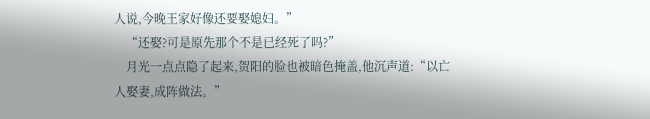人说,今晚王家好像还要娶媳妇。”
    “还娶?可是原先那个不是已经死了吗?”
    月光一点点隐了起来,贺阳的脸也被暗色掩盖,他沉声道:“以亡人娶妻,成阵做法。”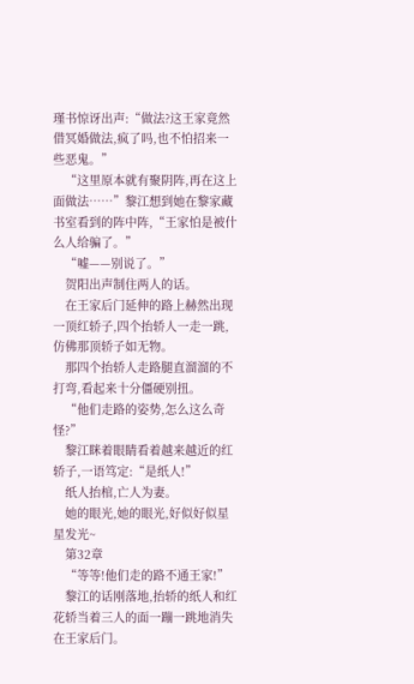瑾书惊讶出声:“做法?这王家竟然借冥婚做法,疯了吗,也不怕招来一些恶鬼。”
    “这里原本就有聚阴阵,再在这上面做法……”黎江想到她在黎家藏书室看到的阵中阵,“王家怕是被什么人给骗了。”
    “嘘——别说了。”
    贺阳出声制住两人的话。
    在王家后门延伸的路上赫然出现一顶红轿子,四个抬轿人一走一跳,仿佛那顶轿子如无物。
    那四个抬轿人走路腿直溜溜的不打弯,看起来十分僵硬别扭。
    “他们走路的姿势,怎么这么奇怪?”
    黎江眯着眼睛看着越来越近的红轿子,一语笃定:“是纸人!”
    纸人抬棺,亡人为妻。
    她的眼光,她的眼光,好似好似星星发光~
    第32章
    “等等!他们走的路不通王家!”
    黎江的话刚落地,抬轿的纸人和红花轿当着三人的面一蹦一跳地消失在王家后门。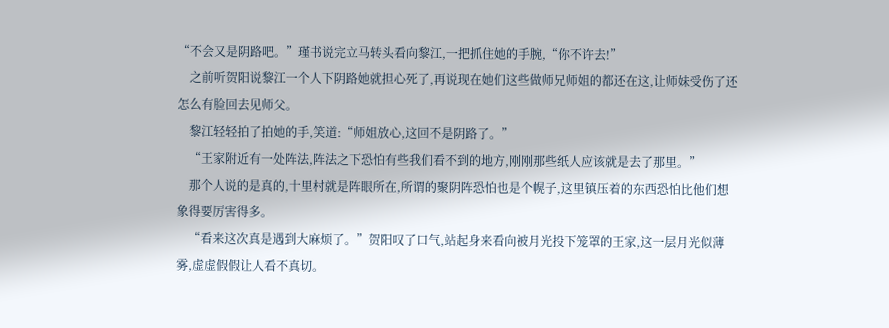“不会又是阴路吧。”瑾书说完立马转头看向黎江,一把抓住她的手腕,“你不许去!”
    之前听贺阳说黎江一个人下阴路她就担心死了,再说现在她们这些做师兄师姐的都还在这,让师妹受伤了还怎么有脸回去见师父。
    黎江轻轻拍了拍她的手,笑道:“师姐放心,这回不是阴路了。”
    “王家附近有一处阵法,阵法之下恐怕有些我们看不到的地方,刚刚那些纸人应该就是去了那里。”
    那个人说的是真的,十里村就是阵眼所在,所谓的聚阴阵恐怕也是个幌子,这里镇压着的东西恐怕比他们想象得要厉害得多。
    “看来这次真是遇到大麻烦了。”贺阳叹了口气,站起身来看向被月光投下笼罩的王家,这一层月光似薄雾,虚虚假假让人看不真切。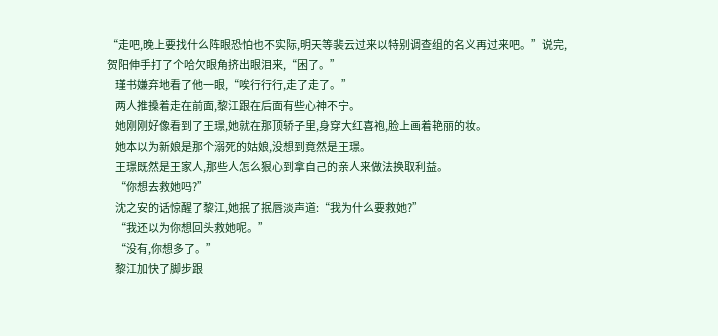“走吧,晚上要找什么阵眼恐怕也不实际,明天等裴云过来以特别调查组的名义再过来吧。”说完,贺阳伸手打了个哈欠眼角挤出眼泪来,“困了。”
    瑾书嫌弃地看了他一眼,“唉行行行,走了走了。”
    两人推搡着走在前面,黎江跟在后面有些心神不宁。
    她刚刚好像看到了王璟,她就在那顶轿子里,身穿大红喜袍,脸上画着艳丽的妆。
    她本以为新娘是那个溺死的姑娘,没想到竟然是王璟。
    王璟既然是王家人,那些人怎么狠心到拿自己的亲人来做法换取利益。
    “你想去救她吗?”
    沈之安的话惊醒了黎江,她抿了抿唇淡声道:“我为什么要救她?”
    “我还以为你想回头救她呢。”
    “没有,你想多了。”
    黎江加快了脚步跟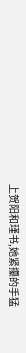上贺阳和瑾书,她紧攥的手猛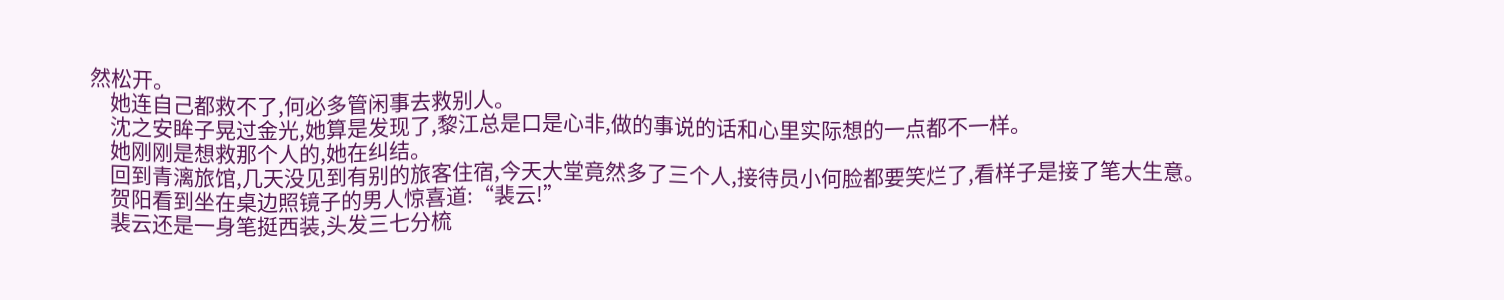然松开。
    她连自己都救不了,何必多管闲事去救别人。
    沈之安眸子晃过金光,她算是发现了,黎江总是口是心非,做的事说的话和心里实际想的一点都不一样。
    她刚刚是想救那个人的,她在纠结。
    回到青漓旅馆,几天没见到有别的旅客住宿,今天大堂竟然多了三个人,接待员小何脸都要笑烂了,看样子是接了笔大生意。
    贺阳看到坐在桌边照镜子的男人惊喜道:“裴云!”
    裴云还是一身笔挺西装,头发三七分梳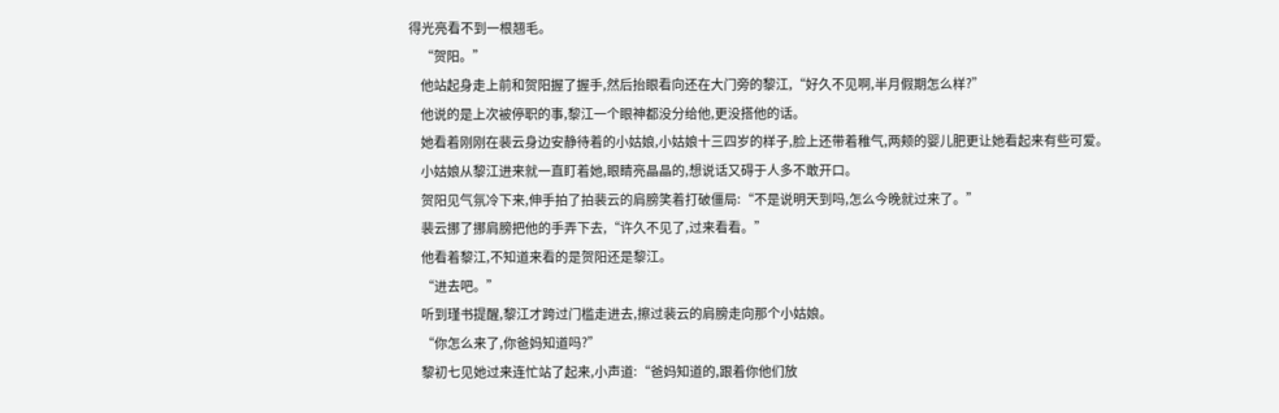得光亮看不到一根翘毛。
    “贺阳。”
    他站起身走上前和贺阳握了握手,然后抬眼看向还在大门旁的黎江,“好久不见啊,半月假期怎么样?”
    他说的是上次被停职的事,黎江一个眼神都没分给他,更没搭他的话。
    她看着刚刚在裴云身边安静待着的小姑娘,小姑娘十三四岁的样子,脸上还带着稚气,两颊的婴儿肥更让她看起来有些可爱。
    小姑娘从黎江进来就一直盯着她,眼睛亮晶晶的,想说话又碍于人多不敢开口。
    贺阳见气氛冷下来,伸手拍了拍裴云的肩膀笑着打破僵局:“不是说明天到吗,怎么今晚就过来了。”
    裴云挪了挪肩膀把他的手弄下去,“许久不见了,过来看看。”
    他看着黎江,不知道来看的是贺阳还是黎江。
    “进去吧。”
    听到瑾书提醒,黎江才跨过门槛走进去,擦过裴云的肩膀走向那个小姑娘。
    “你怎么来了,你爸妈知道吗?”
    黎初七见她过来连忙站了起来,小声道:“爸妈知道的,跟着你他们放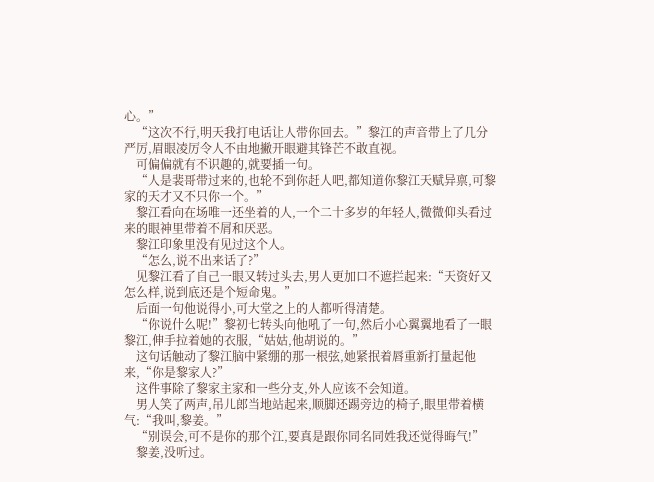心。”
    “这次不行,明天我打电话让人带你回去。”黎江的声音带上了几分严厉,眉眼凌厉令人不由地撇开眼避其锋芒不敢直视。
    可偏偏就有不识趣的,就要插一句。
    “人是裴哥带过来的,也轮不到你赶人吧,都知道你黎江天赋异禀,可黎家的天才又不只你一个。”
    黎江看向在场唯一还坐着的人,一个二十多岁的年轻人,微微仰头看过来的眼神里带着不屑和厌恶。
    黎江印象里没有见过这个人。
    “怎么,说不出来话了?”
    见黎江看了自己一眼又转过头去,男人更加口不遮拦起来:“天资好又怎么样,说到底还是个短命鬼。”
    后面一句他说得小,可大堂之上的人都听得清楚。
    “你说什么呢!”黎初七转头向他吼了一句,然后小心翼翼地看了一眼黎江,伸手拉着她的衣服,“姑姑,他胡说的。”
    这句话触动了黎江脑中紧绷的那一根弦,她紧抿着唇重新打量起他来,“你是黎家人?”
    这件事除了黎家主家和一些分支,外人应该不会知道。
    男人笑了两声,吊儿郎当地站起来,顺脚还踢旁边的椅子,眼里带着横气:“我叫,黎姜。”
    “别误会,可不是你的那个江,要真是跟你同名同姓我还觉得晦气!”
    黎姜,没听过。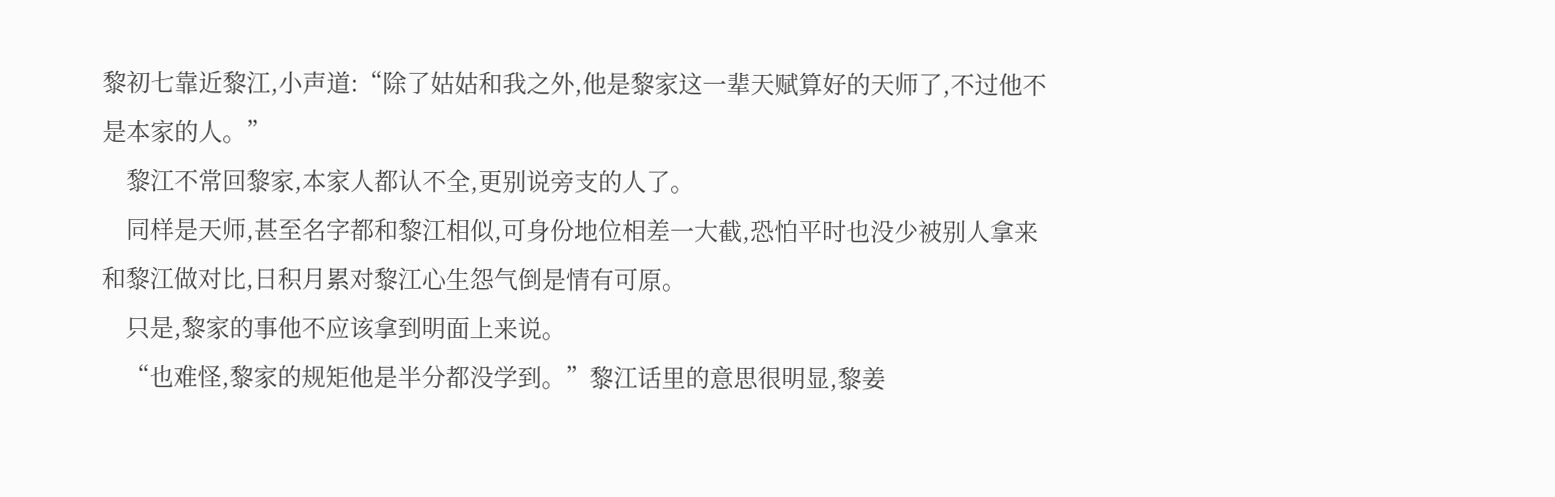黎初七靠近黎江,小声道:“除了姑姑和我之外,他是黎家这一辈天赋算好的天师了,不过他不是本家的人。”
    黎江不常回黎家,本家人都认不全,更别说旁支的人了。
    同样是天师,甚至名字都和黎江相似,可身份地位相差一大截,恐怕平时也没少被别人拿来和黎江做对比,日积月累对黎江心生怨气倒是情有可原。
    只是,黎家的事他不应该拿到明面上来说。
    “也难怪,黎家的规矩他是半分都没学到。”黎江话里的意思很明显,黎姜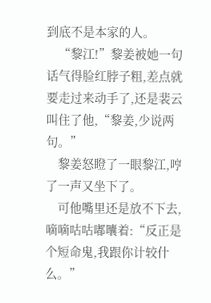到底不是本家的人。
    “黎江!”黎姜被她一句话气得脸红脖子粗,差点就要走过来动手了,还是裴云叫住了他,“黎姜,少说两句。”
    黎姜怒瞪了一眼黎江,哼了一声又坐下了。
    可他嘴里还是放不下去,嘀嘀咕咕嘟囔着:“反正是个短命鬼,我跟你计较什么。”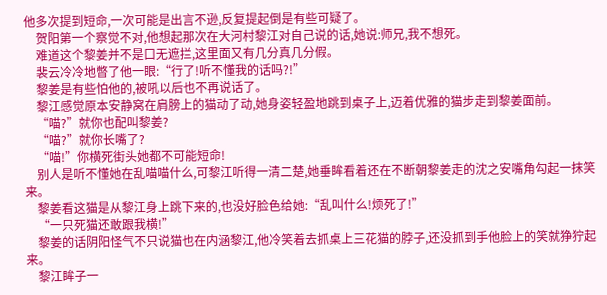他多次提到短命,一次可能是出言不逊,反复提起倒是有些可疑了。
    贺阳第一个察觉不对,他想起那次在大河村黎江对自己说的话,她说:师兄,我不想死。
    难道这个黎姜并不是口无遮拦,这里面又有几分真几分假。
    裴云冷冷地暼了他一眼:“行了!听不懂我的话吗?!”
    黎姜是有些怕他的,被吼以后也不再说话了。
    黎江感觉原本安静窝在肩膀上的猫动了动,她身姿轻盈地跳到桌子上,迈着优雅的猫步走到黎姜面前。
    “喵?”就你也配叫黎姜?
    “喵?”就你长嘴了?
    “喵!”你横死街头她都不可能短命!
    别人是听不懂她在乱喵喵什么,可黎江听得一清二楚,她垂眸看着还在不断朝黎姜走的沈之安嘴角勾起一抹笑来。
    黎姜看这猫是从黎江身上跳下来的,也没好脸色给她:“乱叫什么!烦死了!”
    “一只死猫还敢跟我横!”
    黎姜的话阴阳怪气不只说猫也在内涵黎江,他冷笑着去抓桌上三花猫的脖子,还没抓到手他脸上的笑就狰狞起来。
    黎江眸子一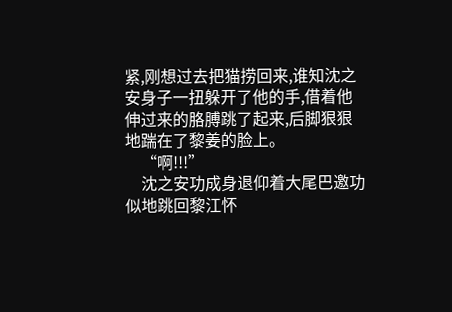紧,刚想过去把猫捞回来,谁知沈之安身子一扭躲开了他的手,借着他伸过来的胳膊跳了起来,后脚狠狠地踹在了黎姜的脸上。
    “啊!!!”
    沈之安功成身退仰着大尾巴邀功似地跳回黎江怀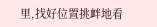里,找好位置挑衅地看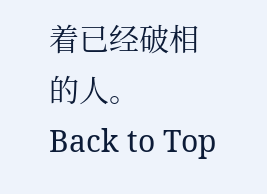着已经破相的人。
Back to Top